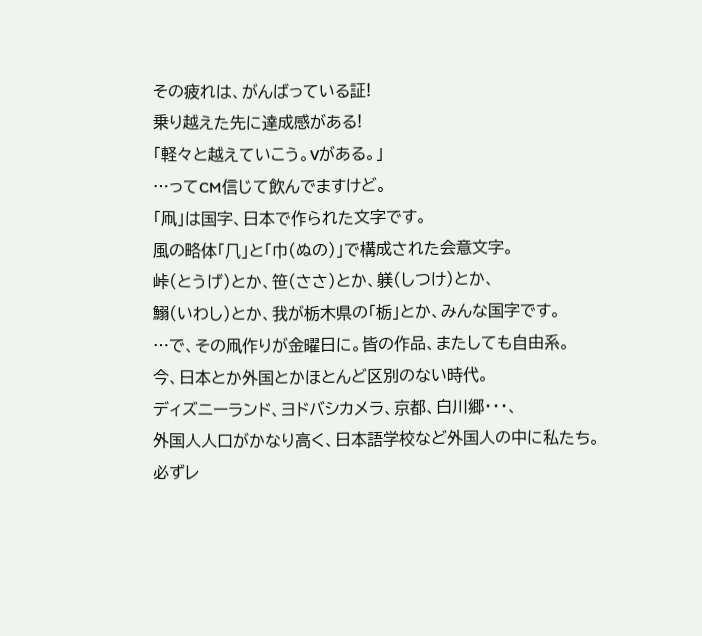その疲れは、がんばっている証!
乗り越えた先に達成感がある!
「軽々と越えていこう。Vがある。」
…ってCM信じて飲んでますけど。
「凧」は国字、日本で作られた文字です。
風の略体「⺇」と「巾(ぬの)」で構成された会意文字。
峠(とうげ)とか、笹(ささ)とか、躾(しつけ)とか、
鰯(いわし)とか、我が栃木県の「栃」とか、みんな国字です。
…で、その凧作りが金曜日に。皆の作品、またしても自由系。
今、日本とか外国とかほとんど区別のない時代。
ディズニーランド、ヨドバシカメラ、京都、白川郷・・・、
外国人人口がかなり高く、日本語学校など外国人の中に私たち。
必ずレ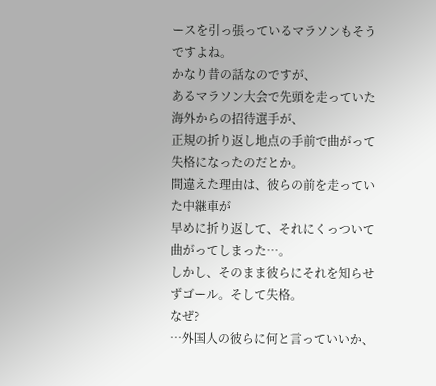ースを引っ張っているマラソンもそうですよね。
かなり昔の話なのですが、
あるマラソン大会で先頭を走っていた海外からの招待選手が、
正規の折り返し地点の手前で曲がって失格になったのだとか。
間違えた理由は、彼らの前を走っていた中継車が
早めに折り返して、それにくっついて曲がってしまった…。
しかし、そのまま彼らにそれを知らせずゴール。そして失格。
なぜ?
…外国人の彼らに何と言っていいか、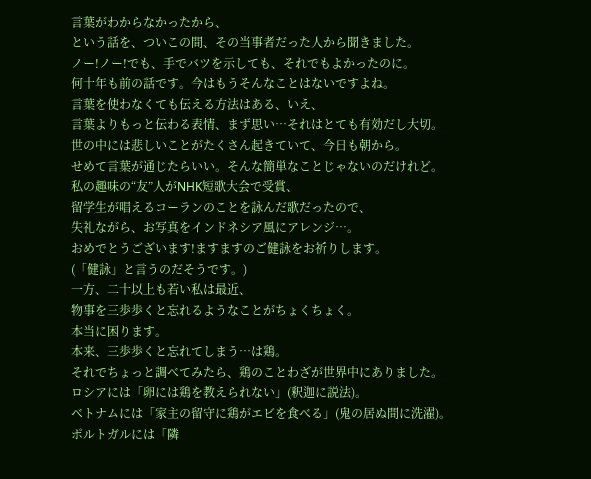言葉がわからなかったから、
という話を、ついこの間、その当事者だった人から聞きました。
ノー!ノー!でも、手でバツを示しても、それでもよかったのに。
何十年も前の話です。今はもうそんなことはないですよね。
言葉を使わなくても伝える方法はある、いえ、
言葉よりもっと伝わる表情、まず思い…それはとても有効だし大切。
世の中には悲しいことがたくさん起きていて、今日も朝から。
せめて言葉が通じたらいい。そんな簡単なことじゃないのだけれど。
私の趣味の“友”人がNHK短歌大会で受賞、
留学生が唱えるコーランのことを詠んだ歌だったので、
失礼ながら、お写真をインドネシア風にアレンジ…。
おめでとうございます!ますますのご健詠をお祈りします。
(「健詠」と言うのだそうです。)
一方、二十以上も若い私は最近、
物事を三歩歩くと忘れるようなことがちょくちょく。
本当に困ります。
本来、三歩歩くと忘れてしまう…は鶏。
それでちょっと調べてみたら、鶏のことわざが世界中にありました。
ロシアには「卵には鶏を教えられない」(釈迦に説法)。
ベトナムには「家主の留守に鶏がエビを食べる」(鬼の居ぬ間に洗濯)。
ポルトガルには「隣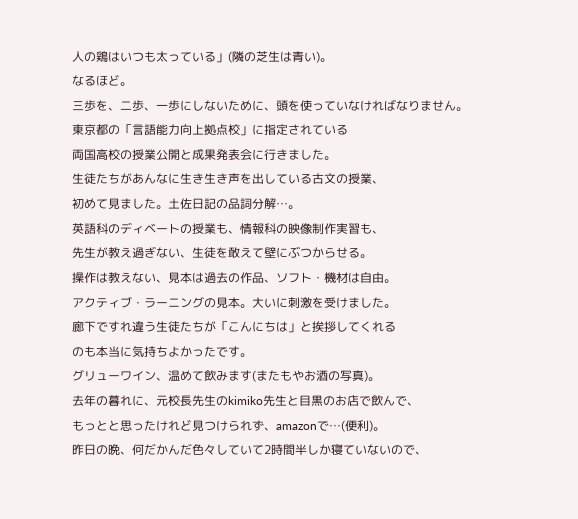人の鶏はいつも太っている」(隣の芝生は青い)。
なるほど。
三歩を、二歩、一歩にしないために、頭を使っていなければなりません。
東京都の「言語能力向上拠点校」に指定されている
両国高校の授業公開と成果発表会に行きました。
生徒たちがあんなに生き生き声を出している古文の授業、
初めて見ました。土佐日記の品詞分解…。
英語科のディベートの授業も、情報科の映像制作実習も、
先生が教え過ぎない、生徒を敢えて壁にぶつからせる。
操作は教えない、見本は過去の作品、ソフト・機材は自由。
アクティブ・ラーニングの見本。大いに刺激を受けました。
廊下ですれ違う生徒たちが「こんにちは」と挨拶してくれる
のも本当に気持ちよかったです。
グリューワイン、温めて飲みます(またもやお酒の写真)。
去年の暮れに、元校長先生のkimiko先生と目黒のお店で飲んで、
もっとと思ったけれど見つけられず、amazonで…(便利)。
昨日の晩、何だかんだ色々していて2時間半しか寝ていないので、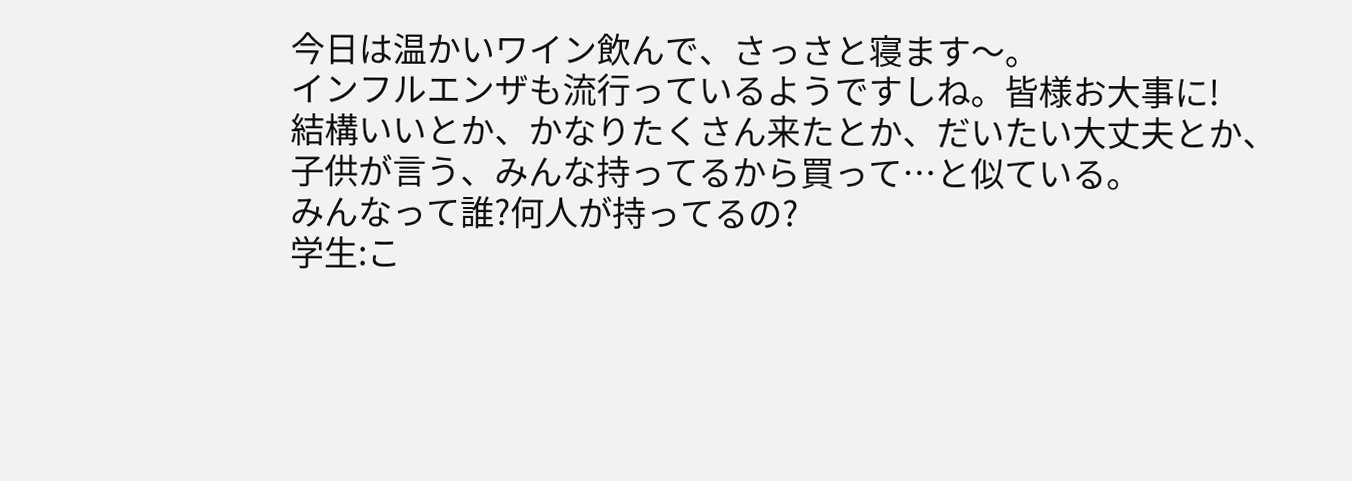今日は温かいワイン飲んで、さっさと寝ます〜。
インフルエンザも流行っているようですしね。皆様お大事に!
結構いいとか、かなりたくさん来たとか、だいたい大丈夫とか、
子供が言う、みんな持ってるから買って…と似ている。
みんなって誰?何人が持ってるの?
学生:こ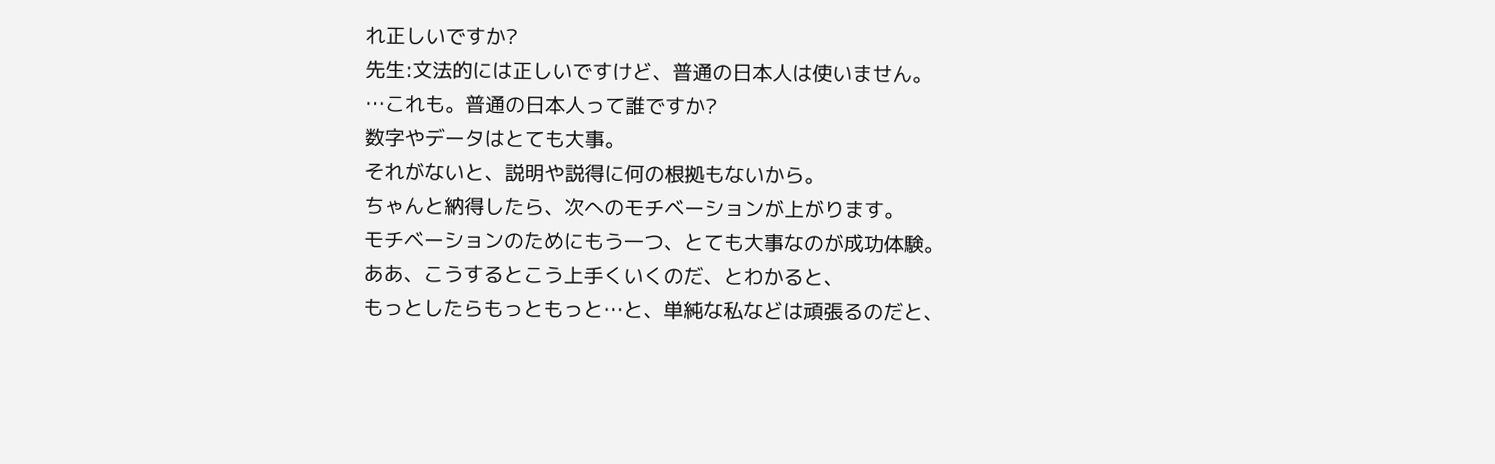れ正しいですか?
先生:文法的には正しいですけど、普通の日本人は使いません。
…これも。普通の日本人って誰ですか?
数字やデータはとても大事。
それがないと、説明や説得に何の根拠もないから。
ちゃんと納得したら、次へのモチベーションが上がります。
モチベーションのためにもう一つ、とても大事なのが成功体験。
ああ、こうするとこう上手くいくのだ、とわかると、
もっとしたらもっともっと…と、単純な私などは頑張るのだと、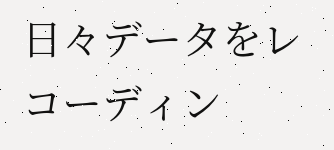日々データをレコーディン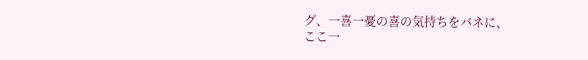グ、一喜一憂の喜の気持ちをバネに、
ここ一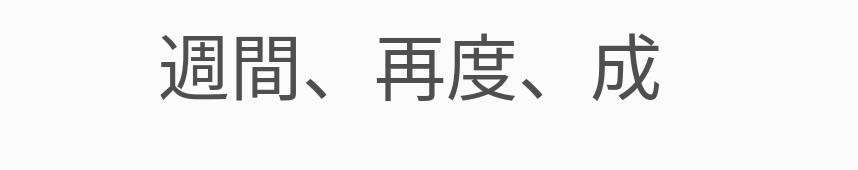週間、再度、成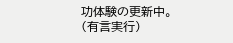功体験の更新中。(有言実行)